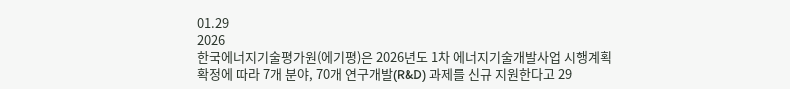01.29
2026
한국에너지기술평가원(에기평)은 2026년도 1차 에너지기술개발사업 시행계획 확정에 따라 7개 분야, 70개 연구개발(R&D) 과제를 신규 지원한다고 29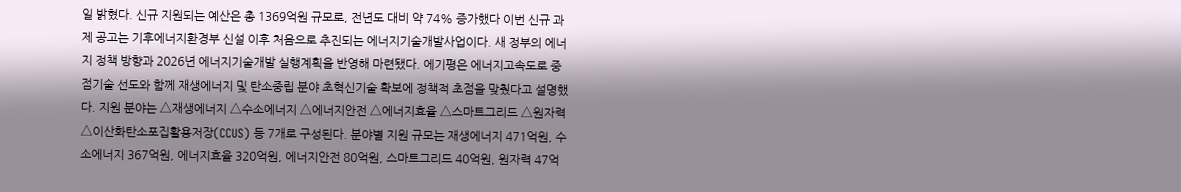일 밝혔다. 신규 지원되는 예산은 총 1369억원 규모로, 전년도 대비 약 74% 증가했다 이번 신규 과제 공고는 기후에너지환경부 신설 이후 처음으로 추진되는 에너지기술개발사업이다. 새 정부의 에너지 정책 방향과 2026년 에너지기술개발 실행계획을 반영해 마련됐다. 에기평은 에너지고속도로 중점기술 선도와 함께 재생에너지 및 탄소중립 분야 초혁신기술 확보에 정책적 초점을 맞췄다고 설명했다. 지원 분야는 △재생에너지 △수소에너지 △에너지안전 △에너지효율 △스마트그리드 △원자력 △이산화탄소포집활용저장(CCUS) 등 7개로 구성된다. 분야별 지원 규모는 재생에너지 471억원, 수소에너지 367억원, 에너지효율 320억원, 에너지안전 80억원, 스마트그리드 40억원, 원자력 47억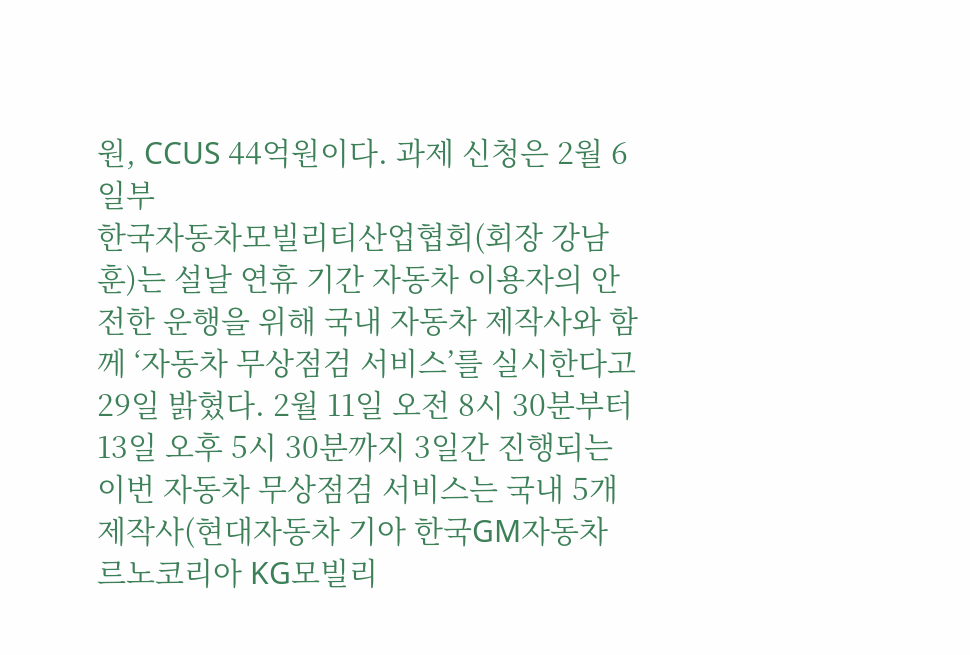원, CCUS 44억원이다. 과제 신청은 2월 6일부
한국자동차모빌리티산업협회(회장 강남훈)는 설날 연휴 기간 자동차 이용자의 안전한 운행을 위해 국내 자동차 제작사와 함께 ‘자동차 무상점검 서비스’를 실시한다고 29일 밝혔다. 2월 11일 오전 8시 30분부터 13일 오후 5시 30분까지 3일간 진행되는 이번 자동차 무상점검 서비스는 국내 5개 제작사(현대자동차 기아 한국GM자동차 르노코리아 KG모빌리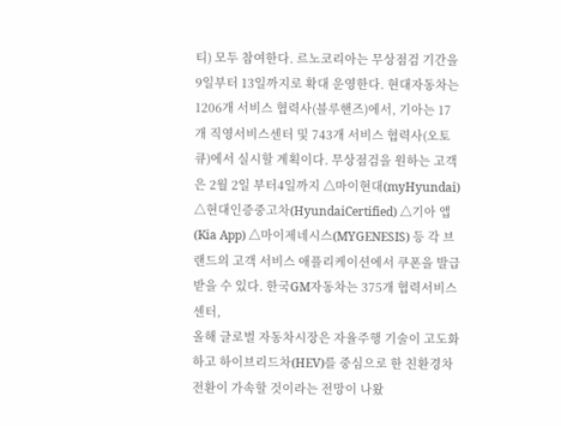티) 모두 참여한다. 르노코리아는 무상점검 기간을 9일부터 13일까지로 확대 운영한다. 현대자동차는 1206개 서비스 협력사(블루핸즈)에서, 기아는 17개 직영서비스센터 및 743개 서비스 협력사(오토큐)에서 실시할 계획이다. 무상점검을 원하는 고객은 2월 2일 부터4일까지 △마이현대(myHyundai) △현대인증중고차(HyundaiCertified) △기아 앱(Kia App) △마이제네시스(MYGENESIS) 등 각 브랜드의 고객 서비스 애플리케이션에서 쿠폰을 발급받을 수 있다. 한국GM자동차는 375개 협력서비스센터,
올해 글로벌 자동차시장은 자율주행 기술이 고도화하고 하이브리드차(HEV)를 중심으로 한 친환경차 전환이 가속할 것이라는 전망이 나왔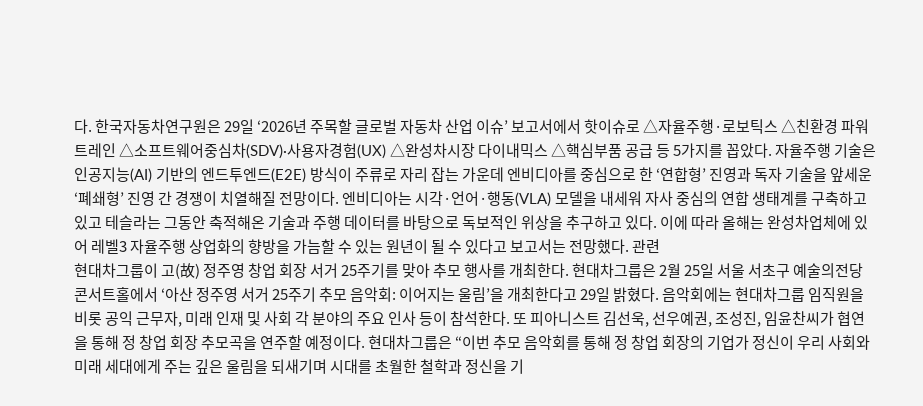다. 한국자동차연구원은 29일 ‘2026년 주목할 글로벌 자동차 산업 이슈’ 보고서에서 핫이슈로 △자율주행·로보틱스 △친환경 파워트레인 △소프트웨어중심차(SDV)·사용자경험(UX) △완성차시장 다이내믹스 △핵심부품 공급 등 5가지를 꼽았다. 자율주행 기술은 인공지능(AI) 기반의 엔드투엔드(E2E) 방식이 주류로 자리 잡는 가운데 엔비디아를 중심으로 한 ‘연합형’ 진영과 독자 기술을 앞세운 ‘폐쇄형’ 진영 간 경쟁이 치열해질 전망이다. 엔비디아는 시각·언어·행동(VLA) 모델을 내세워 자사 중심의 연합 생태계를 구축하고 있고 테슬라는 그동안 축적해온 기술과 주행 데이터를 바탕으로 독보적인 위상을 추구하고 있다. 이에 따라 올해는 완성차업체에 있어 레벨3 자율주행 상업화의 향방을 가늠할 수 있는 원년이 될 수 있다고 보고서는 전망했다. 관련
현대차그룹이 고(故) 정주영 창업 회장 서거 25주기를 맞아 추모 행사를 개최한다. 현대차그룹은 2월 25일 서울 서초구 예술의전당 콘서트홀에서 ‘아산 정주영 서거 25주기 추모 음악회: 이어지는 울림’을 개최한다고 29일 밝혔다. 음악회에는 현대차그룹 임직원을 비롯 공익 근무자, 미래 인재 및 사회 각 분야의 주요 인사 등이 참석한다. 또 피아니스트 김선욱, 선우예권, 조성진, 임윤찬씨가 협연을 통해 정 창업 회장 추모곡을 연주할 예정이다. 현대차그룹은 “이번 추모 음악회를 통해 정 창업 회장의 기업가 정신이 우리 사회와 미래 세대에게 주는 깊은 울림을 되새기며 시대를 초월한 철학과 정신을 기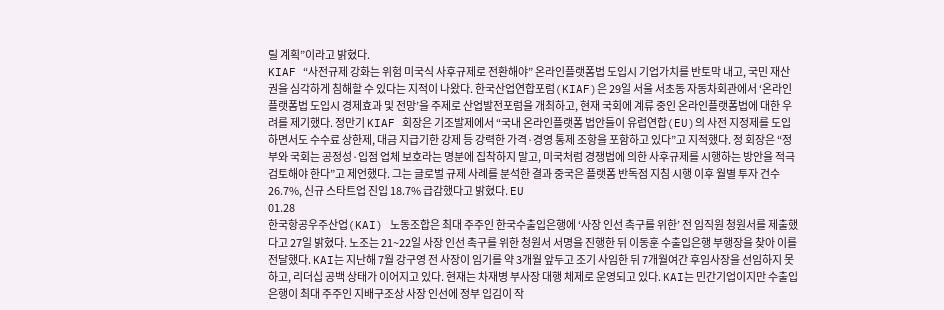릴 계획”이라고 밝혔다.
KIAF “사전규제 강화는 위험 미국식 사후규제로 전환해야” 온라인플랫폼법 도입시 기업가치를 반토막 내고, 국민 재산권을 심각하게 침해할 수 있다는 지적이 나왔다. 한국산업연합포럼(KIAF)은 29일 서울 서초동 자동차회관에서 ‘온라인플랫폼법 도입시 경제효과 및 전망’을 주제로 산업발전포럼을 개최하고, 현재 국회에 계류 중인 온라인플랫폼법에 대한 우려를 제기했다. 정만기 KIAF 회장은 기조발제에서 “국내 온라인플랫폼 법안들이 유럽연합(EU)의 사전 지정제를 도입하면서도 수수료 상한제, 대금 지급기한 강제 등 강력한 가격·경영 통제 조항을 포함하고 있다”고 지적했다. 정 회장은 “정부와 국회는 공정성·입점 업체 보호라는 명분에 집착하지 말고, 미국처럼 경쟁법에 의한 사후규제를 시행하는 방안을 적극 검토해야 한다”고 제언했다. 그는 글로벌 규제 사례를 분석한 결과 중국은 플랫폼 반독점 지침 시행 이후 월별 투자 건수 26.7%, 신규 스타트업 진입 18.7% 급감했다고 밝혔다. EU
01.28
한국항공우주산업(KAI) 노동조합은 최대 주주인 한국수출입은행에 ‘사장 인선 촉구를 위한’ 전 임직원 청원서를 제출했다고 27일 밝혔다. 노조는 21~22일 사장 인선 촉구를 위한 청원서 서명을 진행한 뒤 이동훈 수출입은행 부행장을 찾아 이를 전달했다. KAI는 지난해 7월 강구영 전 사장이 임기를 약 3개월 앞두고 조기 사임한 뒤 7개월여간 후임사장을 선임하지 못하고, 리더십 공백 상태가 이어지고 있다. 현재는 차재병 부사장 대행 체제로 운영되고 있다. KAI는 민간기업이지만 수출입은행이 최대 주주인 지배구조상 사장 인선에 정부 입김이 작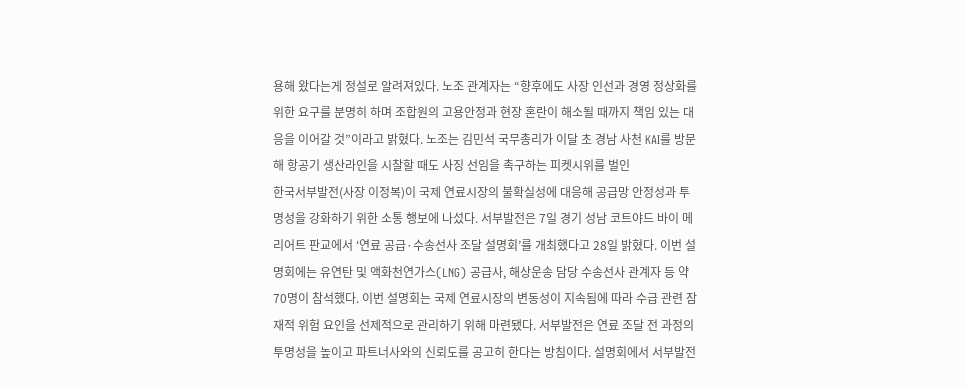용해 왔다는게 정설로 알려져있다. 노조 관계자는 “향후에도 사장 인선과 경영 정상화를 위한 요구를 분명히 하며 조합원의 고용안정과 현장 혼란이 해소될 때까지 책임 있는 대응을 이어갈 것”이라고 밝혔다. 노조는 김민석 국무총리가 이달 초 경남 사천 KAI를 방문해 항공기 생산라인을 시찰할 때도 사징 선임을 촉구하는 피켓시위를 벌인
한국서부발전(사장 이정복)이 국제 연료시장의 불확실성에 대응해 공급망 안정성과 투명성을 강화하기 위한 소통 행보에 나섰다. 서부발전은 7일 경기 성남 코트야드 바이 메리어트 판교에서 ‘연료 공급·수송선사 조달 설명회’를 개최했다고 28일 밝혔다. 이번 설명회에는 유연탄 및 액화천연가스(LNG) 공급사, 해상운송 담당 수송선사 관계자 등 약 70명이 참석했다. 이번 설명회는 국제 연료시장의 변동성이 지속됨에 따라 수급 관련 잠재적 위험 요인을 선제적으로 관리하기 위해 마련됐다. 서부발전은 연료 조달 전 과정의 투명성을 높이고 파트너사와의 신뢰도를 공고히 한다는 방침이다. 설명회에서 서부발전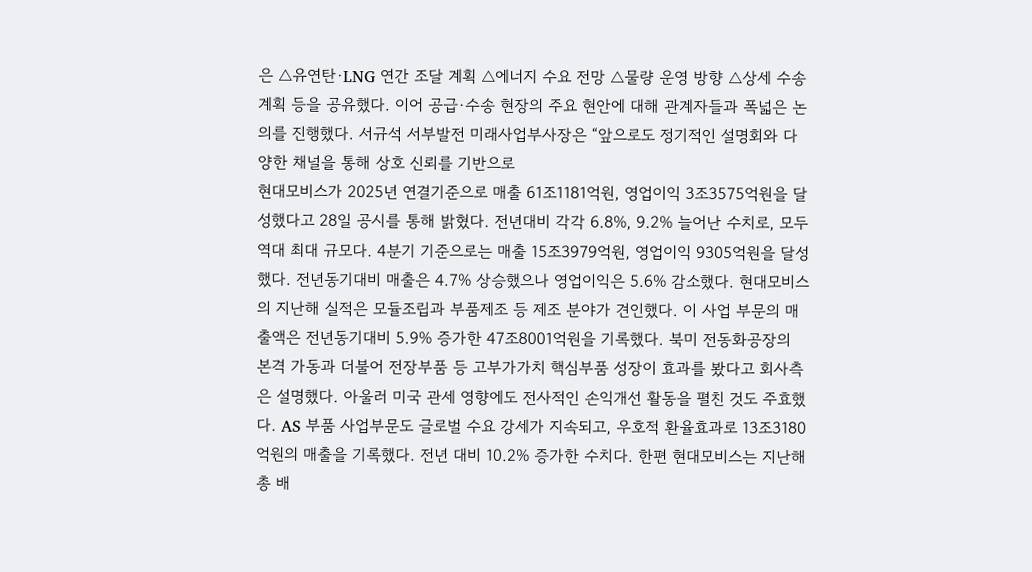은 △유연탄·LNG 연간 조달 계획 △에너지 수요 전망 △물량 운영 방향 △상세 수송 계획 등을 공유했다. 이어 공급·수송 현장의 주요 현안에 대해 관계자들과 폭넓은 논의를 진행했다. 서규석 서부발전 미래사업부사장은 “앞으로도 정기적인 설명회와 다양한 채널을 통해 상호 신뢰를 기반으로
현대모비스가 2025년 연결기준으로 매출 61조1181억원, 영업이익 3조3575억원을 달성했다고 28일 공시를 통해 밝혔다. 전년대비 각각 6.8%, 9.2% 늘어난 수치로, 모두 역대 최대 규모다. 4분기 기준으로는 매출 15조3979억원, 영업이익 9305억원을 달성했다. 전년동기대비 매출은 4.7% 상승했으나 영업이익은 5.6% 감소했다. 현대모비스의 지난해 실적은 모듈조립과 부품제조 등 제조 분야가 견인했다. 이 사업 부문의 매출액은 전년동기대비 5.9% 증가한 47조8001억원을 기록했다. 북미 전동화공장의 본격 가동과 더불어 전장부품 등 고부가가치 핵심부품 성장이 효과를 봤다고 회사측은 설명했다. 아울러 미국 관세 영향에도 전사적인 손익개선 활동을 펼친 것도 주효했다. AS 부품 사업부문도 글로벌 수요 강세가 지속되고, 우호적 환율효과로 13조3180억원의 매출을 기록했다. 전년 대비 10.2% 증가한 수치다. 한편 현대모비스는 지난해 총 배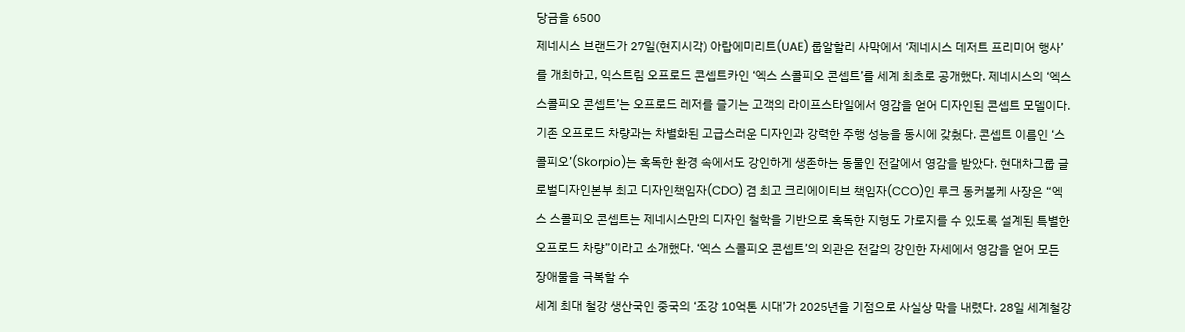당금을 6500
제네시스 브랜드가 27일(현지시각) 아랍에미리트(UAE) 룹알할리 사막에서 ‘제네시스 데저트 프리미어 행사’를 개최하고, 익스트림 오프로드 콘셉트카인 ‘엑스 스콜피오 콘셉트’를 세계 최초로 공개했다. 제네시스의 ‘엑스 스콜피오 콘셉트’는 오프로드 레저를 즐기는 고객의 라이프스타일에서 영감을 얻어 디자인된 콘셉트 모델이다. 기존 오프로드 차량과는 차별화된 고급스러운 디자인과 강력한 주행 성능을 동시에 갖췄다. 콘셉트 이름인 ‘스콜피오’(Skorpio)는 혹독한 환경 속에서도 강인하게 생존하는 동물인 전갈에서 영감을 받았다. 현대차그룹 글로벌디자인본부 최고 디자인책임자(CDO) 겸 최고 크리에이티브 책임자(CCO)인 루크 동커볼케 사장은 “엑스 스콜피오 콘셉트는 제네시스만의 디자인 철학을 기반으로 혹독한 지형도 가로지를 수 있도록 설계된 특별한 오프로드 차량”이라고 소개했다. ‘엑스 스콜피오 콘셉트’의 외관은 전갈의 강인한 자세에서 영감을 얻어 모든 장애물을 극복할 수
세계 최대 철강 생산국인 중국의 ‘조강 10억톤 시대’가 2025년을 기점으로 사실상 막을 내렸다. 28일 세계철강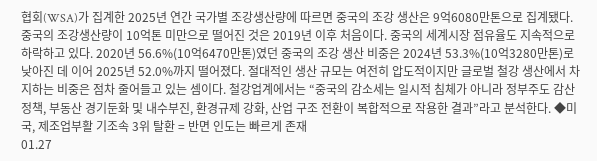협회(WSA)가 집계한 2025년 연간 국가별 조강생산량에 따르면 중국의 조강 생산은 9억6080만톤으로 집계됐다. 중국의 조강생산량이 10억톤 미만으로 떨어진 것은 2019년 이후 처음이다. 중국의 세계시장 점유율도 지속적으로 하락하고 있다. 2020년 56.6%(10억6470만톤)였던 중국의 조강 생산 비중은 2024년 53.3%(10억3280만톤)로 낮아진 데 이어 2025년 52.0%까지 떨어졌다. 절대적인 생산 규모는 여전히 압도적이지만 글로벌 철강 생산에서 차지하는 비중은 점차 줄어들고 있는 셈이다. 철강업계에서는 “중국의 감소세는 일시적 침체가 아니라 정부주도 감산 정책, 부동산 경기둔화 및 내수부진, 환경규제 강화, 산업 구조 전환이 복합적으로 작용한 결과”라고 분석한다. ◆미국, 제조업부활 기조속 3위 탈환 = 반면 인도는 빠르게 존재
01.27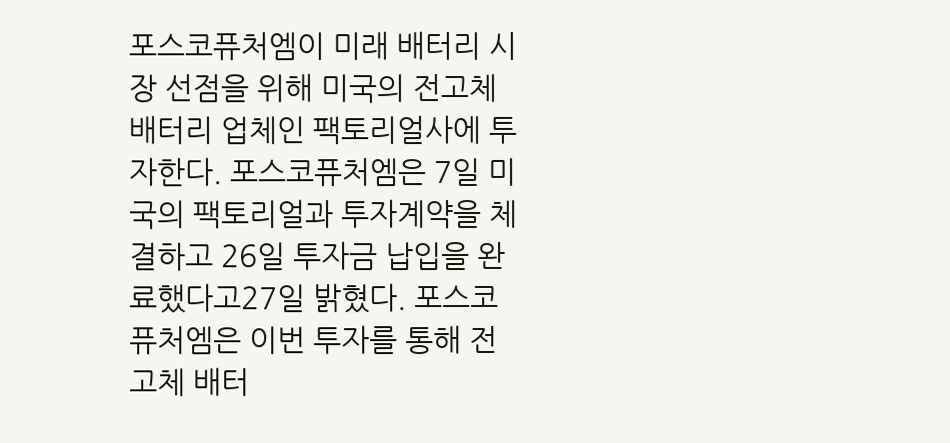포스코퓨처엠이 미래 배터리 시장 선점을 위해 미국의 전고체 배터리 업체인 팩토리얼사에 투자한다. 포스코퓨처엠은 7일 미국의 팩토리얼과 투자계약을 체결하고 26일 투자금 납입을 완료했다고27일 밝혔다. 포스코퓨처엠은 이번 투자를 통해 전고체 배터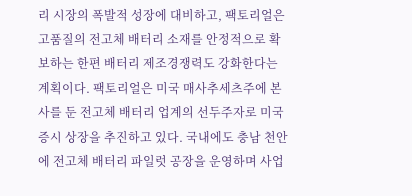리 시장의 폭발적 성장에 대비하고, 팩토리얼은 고품질의 전고체 배터리 소재를 안정적으로 확보하는 한편 배터리 제조경쟁력도 강화한다는 계획이다. 팩토리얼은 미국 매사추세츠주에 본사를 둔 전고체 배터리 업계의 선두주자로 미국증시 상장을 추진하고 있다. 국내에도 충남 천안에 전고체 배터리 파일럿 공장을 운영하며 사업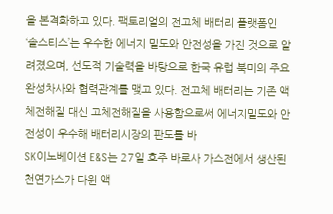을 본격화하고 있다. 팩토리얼의 전고체 배터리 플랫폼인 ‘솔스티스’는 우수한 에너지 밀도와 안전성을 가진 것으로 알려졌으며, 선도적 기술력을 바탕으로 한국 유럽 북미의 주요 완성차사와 협력관계를 맺고 있다. 전고체 배터리는 기존 액체전해질 대신 고체전해질을 사용함으로써 에너지밀도와 안전성이 우수해 배터리시장의 판도를 바
SK이노베이션 E&S는 27일 호주 바로사 가스전에서 생산된 천연가스가 다윈 액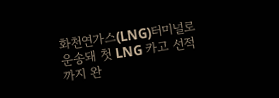화천연가스(LNG)터미널로 운송돼 첫 LNG 카고 선적까지 완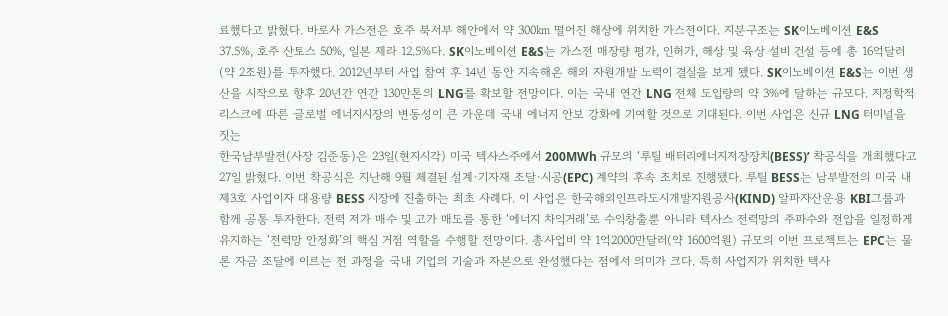료했다고 밝혔다. 바로사 가스전은 호주 북서부 해안에서 약 300㎞ 떨어진 해상에 위치한 가스전이다. 지분구조는 SK이노베이션 E&S 37.5%, 호주 산토스 50%, 일본 제라 12.5%다. SK이노베이션 E&S는 가스전 매장량 평가, 인허가, 해상 및 육상 설비 건설 등에 총 16억달러(약 2조원)를 투자했다. 2012년부터 사업 참여 후 14년 동안 지속해온 해외 자원개발 노력이 결실을 보게 됐다. SK이노베이션 E&S는 이번 생산을 시작으로 향후 20년간 연간 130만톤의 LNG를 확보할 전망이다. 이는 국내 연간 LNG 전체 도입량의 약 3%에 달하는 규모다. 지정학적 리스크에 따른 글로벌 에너지시장의 변동성이 큰 가운데 국내 에너지 안보 강화에 기여할 것으로 기대된다. 이번 사업은 신규 LNG 터미널을 짓는
한국남부발전(사장 김준동)은 23일(현지시각) 미국 텍사스주에서 200MWh 규모의 ‘루틸 배터리에너지저장장치(BESS)’ 착공식을 개최했다고 27일 밝혔다. 이번 착공식은 지난해 9월 체결된 설계·기자재 조달·시공(EPC) 계약의 후속 조치로 진행됐다. 루틸 BESS는 남부발전의 미국 내 제3호 사업이자 대용량 BESS 시장에 진출하는 최초 사례다. 이 사업은 한국해외인프라도시개발지원공사(KIND) 알파자산운용 KBI그룹과 함께 공통 투자한다. 전력 저가 매수 및 고가 매도를 통한 ‘에너지 차익거래’로 수익창출뿐 아니라 텍사스 전력망의 주파수와 전압을 일정하게 유지하는 ‘전력망 안정화’의 핵심 거점 역할을 수행할 전망이다. 총사업비 약 1억2000만달러(약 1600억원) 규모의 이번 프로젝트는 EPC는 물론 자금 조달에 이르는 전 과정을 국내 기업의 기술과 자본으로 완성했다는 점에서 의미가 크다. 특히 사업지가 위치한 텍사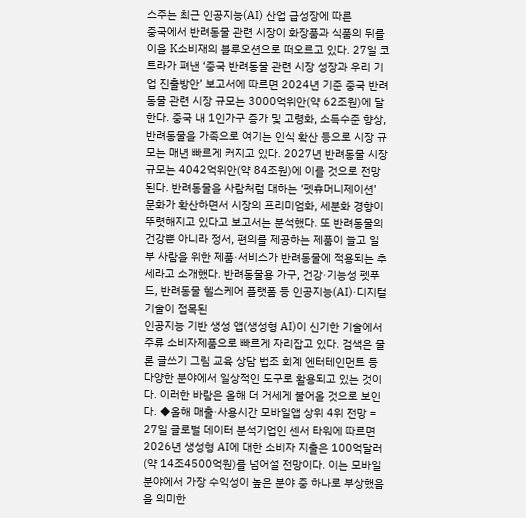스주는 최근 인공지능(AI) 산업 급성장에 따른
중국에서 반려동물 관련 시장이 화장품과 식품의 뒤를 이을 K소비재의 블루오션으로 떠오르고 있다. 27일 코트라가 펴낸 ‘중국 반려동물 관련 시장 성장과 우리 기업 진출방안’ 보고서에 따르면 2024년 기준 중국 반려동물 관련 시장 규모는 3000억위안(약 62조원)에 달한다. 중국 내 1인가구 증가 및 고령화, 소득수준 향상, 반려동물을 가족으로 여기는 인식 확산 등으로 시장 규모는 매년 빠르게 커지고 있다. 2027년 반려동물 시장 규모는 4042억위안(약 84조원)에 이를 것으로 전망된다. 반려동물을 사람처럼 대하는 ‘펫휴머니제이션’ 문화가 확산하면서 시장의 프리미엄화, 세분화 경향이 뚜렷해지고 있다고 보고서는 분석했다. 또 반려동물의 건강뿐 아니라 정서, 편의를 제공하는 제품이 늘고 일부 사람을 위한 제품·서비스가 반려동물에 적용되는 추세라고 소개했다. 반려동물용 가구, 건강·기능성 펫푸드, 반려동물 헬스케어 플랫폼 등 인공지능(AI)·디지털 기술이 접목된
인공지능 기반 생성 앱(생성형 AI)이 신기한 기술에서 주류 소비자제품으로 빠르게 자리잡고 있다. 검색은 물론 글쓰기 그림 교육 상담 법조 회계 엔터테인먼트 등 다양한 분야에서 일상적인 도구로 활용되고 있는 것이다. 이러한 바람은 올해 더 거세게 불어올 것으로 보인다. ◆올해 매출·사용시간 모바일앱 상위 4위 전망 = 27일 글로벌 데이터 분석기업인 센서 타워에 따르면 2026년 생성형 AI에 대한 소비자 지출은 100억달러(약 14조4500억원)를 넘어설 전망이다. 이는 모바일 분야에서 가장 수익성이 높은 분야 중 하나로 부상했음을 의미한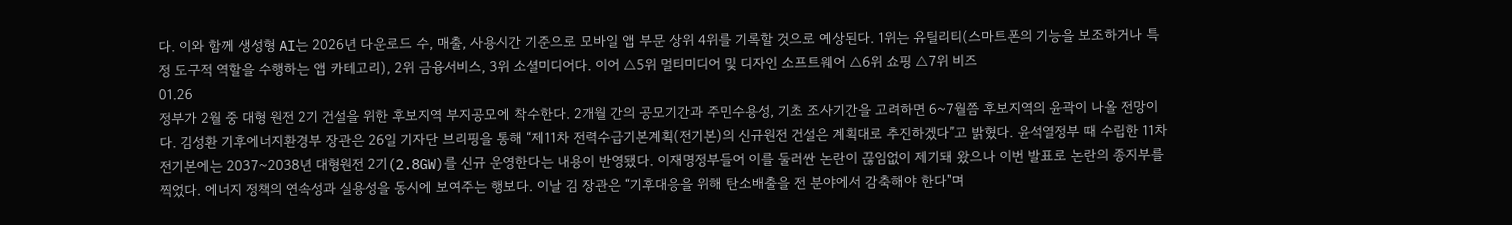다. 이와 함께 생성형 AI는 2026년 다운로드 수, 매출, 사용시간 기준으로 모바일 앱 부문 상위 4위를 기록할 것으로 예상된다. 1위는 유틸리티(스마트폰의 기능을 보조하거나 특정 도구적 역할을 수행하는 앱 카테고리), 2위 금융서비스, 3위 소셜미디어다. 이어 △5위 멀티미디어 및 디자인 소프트웨어 △6위 쇼핑 △7위 비즈
01.26
정부가 2월 중 대형 원전 2기 건설을 위한 후보지역 부지공모에 착수한다. 2개월 간의 공모기간과 주민수용성, 기초 조사기간을 고려하면 6~7월쯤 후보지역의 윤곽이 나올 전망이다. 김성환 기후에너지환경부 장관은 26일 기자단 브리핑을 통해 “제11차 전력수급기본계획(전기본)의 신규원전 건설은 계획대로 추진하겠다”고 밝혔다. 윤석열정부 때 수립한 11차 전기본에는 2037~2038년 대형원전 2기(2.8GW)를 신규 운영한다는 내용이 반영됐다. 이재명정부들어 이를 둘러싼 논란이 끊임없이 제기돼 왔으나 이번 발표로 논란의 종지부를 찍었다. 에너지 정책의 연속성과 실용성을 동시에 보여주는 행보다. 이날 김 장관은 “기후대응을 위해 탄소배출을 전 분야에서 감축해야 한다"며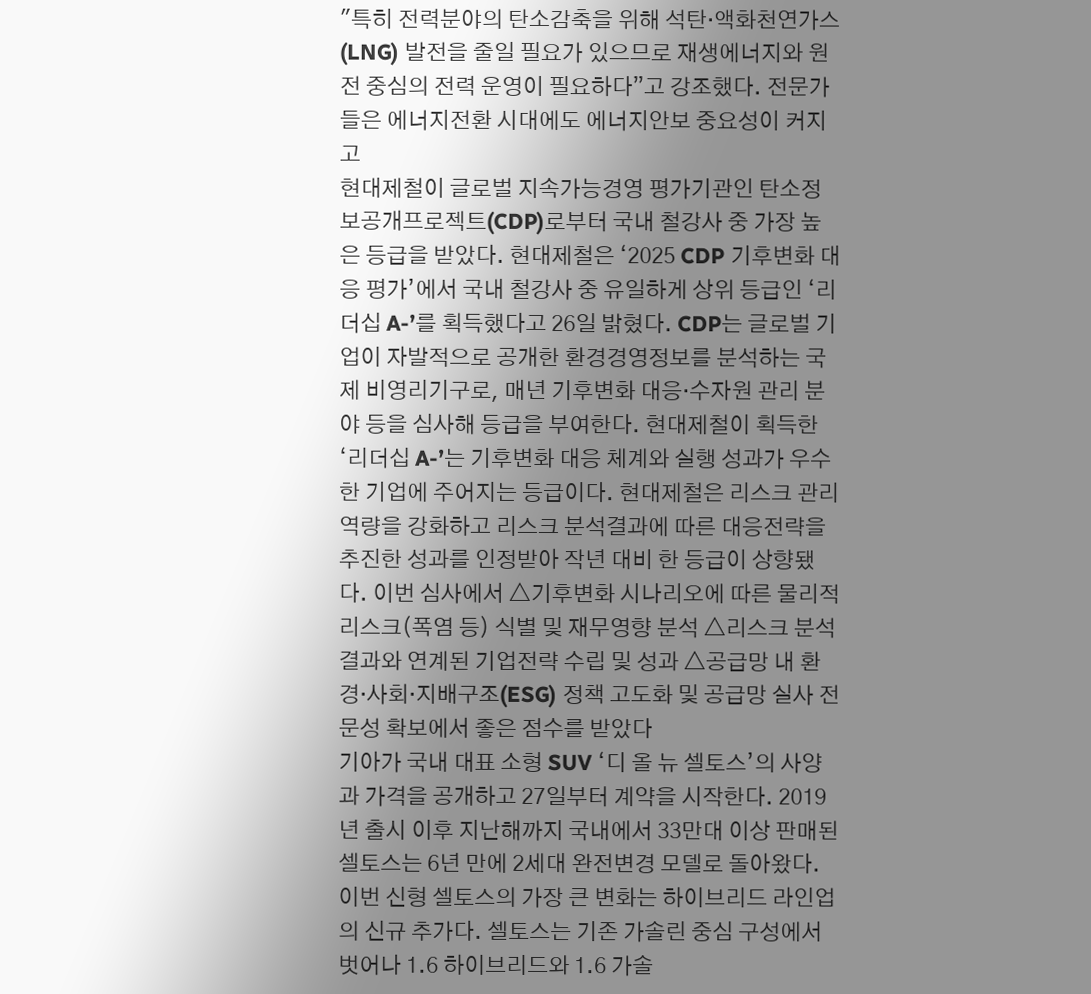"특히 전력분야의 탄소감축을 위해 석탄·액화천연가스(LNG) 발전을 줄일 필요가 있으므로 재생에너지와 원전 중심의 전력 운영이 필요하다”고 강조했다. 전문가들은 에너지전환 시대에도 에너지안보 중요성이 커지고
현대제철이 글로벌 지속가능경영 평가기관인 탄소정보공개프로젝트(CDP)로부터 국내 철강사 중 가장 높은 등급을 받았다. 현대제철은 ‘2025 CDP 기후변화 대응 평가’에서 국내 철강사 중 유일하게 상위 등급인 ‘리더십 A-’를 획득했다고 26일 밝혔다. CDP는 글로벌 기업이 자발적으로 공개한 환경경영정보를 분석하는 국제 비영리기구로, 매년 기후변화 대응·수자원 관리 분야 등을 심사해 등급을 부여한다. 현대제철이 획득한 ‘리더십 A-’는 기후변화 대응 체계와 실행 성과가 우수한 기업에 주어지는 등급이다. 현대제철은 리스크 관리 역량을 강화하고 리스크 분석결과에 따른 대응전략을 추진한 성과를 인정받아 작년 대비 한 등급이 상향됐다. 이번 심사에서 △기후변화 시나리오에 따른 물리적 리스크(폭염 등) 식별 및 재무영향 분석 △리스크 분석 결과와 연계된 기업전략 수립 및 성과 △공급망 내 환경·사회·지배구조(ESG) 정책 고도화 및 공급망 실사 전문성 확보에서 좋은 점수를 받았다
기아가 국내 대표 소형 SUV ‘디 올 뉴 셀토스’의 사양과 가격을 공개하고 27일부터 계약을 시작한다. 2019년 출시 이후 지난해까지 국내에서 33만대 이상 판매된 셀토스는 6년 만에 2세대 완전변경 모델로 돌아왔다. 이번 신형 셀토스의 가장 큰 변화는 하이브리드 라인업의 신규 추가다. 셀토스는 기존 가솔린 중심 구성에서 벗어나 1.6 하이브리드와 1.6 가솔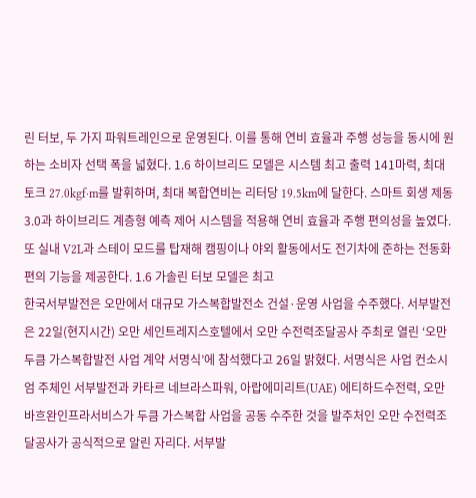린 터보, 두 가지 파워트레인으로 운영된다. 이를 통해 연비 효율과 주행 성능을 동시에 원하는 소비자 선택 폭을 넓혔다. 1.6 하이브리드 모델은 시스템 최고 출력 141마력, 최대 토크 27.0kgf·m를 발휘하며, 최대 복합연비는 리터당 19.5km에 달한다. 스마트 회생 제동 3.0과 하이브리드 계층형 예측 제어 시스템을 적용해 연비 효율과 주행 편의성을 높였다. 또 실내 V2L과 스테이 모드를 탑재해 캠핑이나 야외 활동에서도 전기차에 준하는 전동화 편의 기능을 제공한다. 1.6 가솔린 터보 모델은 최고
한국서부발전은 오만에서 대규모 가스복합발전소 건설·운영 사업을 수주했다. 서부발전은 22일(현지시간) 오만 세인트레지스호텔에서 오만 수전력조달공사 주최로 열린 ‘오만 두큼 가스복합발전 사업 계약 서명식’에 참석했다고 26일 밝혔다. 서명식은 사업 컨소시엄 주체인 서부발전과 카타르 네브라스파워, 아랍에미리트(UAE) 에티하드수전력, 오만 바흐완인프라서비스가 두큼 가스복합 사업을 공동 수주한 것을 발주처인 오만 수전력조달공사가 공식적으로 알린 자리다. 서부발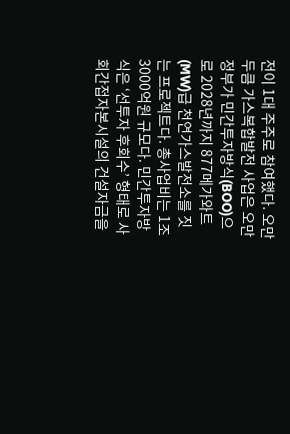전이 1대 주주로 참여했다. 오만 두큼 가스복합발전 사업은 오만정부가 민간투자방식(BOO)으로 2028년까지 877메가와트(MW)급 천연가스발전소를 짓는 프로젝트다. 총사업비는 1조3000억원 규모다. 민간투자방식은 ‘선투자 후회수’ 형태로 사회간접자본시설의 건설자금을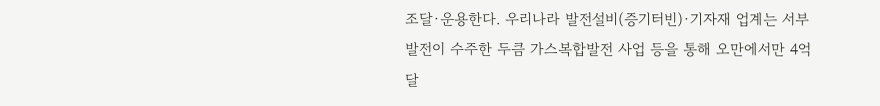조달·운용한다. 우리나라 발전설비(증기터빈)·기자재 업계는 서부발전이 수주한 두큼 가스복합발전 사업 등을 통해 오만에서만 4억달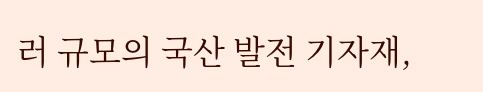러 규모의 국산 발전 기자재,